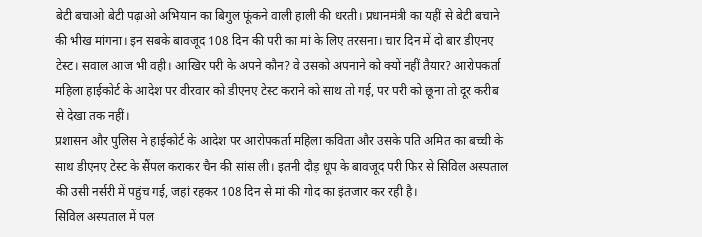बेटी बचाओ बेटी पढ़ाओ अभियान का बिगुल फूंकने वाली हाली की धरती। प्रधानमंत्री का यहीं से बेटी बचाने की भीख मांगना। इन सबके बावजूद 108 दिन की परी का मां के लिए तरसना। चार दिन में दो बार डीएनए टेस्ट। सवाल आज भी वही। आखिर परी के अपने कौन? वे उसको अपनाने को क्यों नहीं तैयार? आरोपकर्ता महिला हाईकोर्ट के आदेश पर वीरवार को डीएनए टेस्ट कराने को साथ तो गई, पर परी को छूना तो दूर करीब से देखा तक नहीं।
प्रशासन और पुलिस ने हाईकोर्ट के आदेश पर आरोपकर्ता महिला कविता और उसके पति अमित का बच्ची के साथ डीएनए टेस्ट के सैंपल कराकर चैन की सांस ली। इतनी दौड़ धूप के बावजूद परी फिर से सिविल अस्पताल की उसी नर्सरी में पहुंच गई, जहां रहकर 108 दिन से मां की गोद का इंतजार कर रही है।
सिविल अस्पताल में पल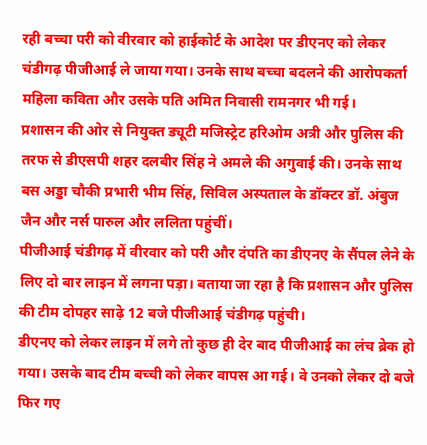रही बच्चा परी को वीरवार को हाईकोर्ट के आदेश पर डीएनए को लेकर चंडीगढ़ पीजीआई ले जाया गया। उनके साथ बच्चा बदलने की आरोपकर्ता महिला कविता और उसके पति अमित निवासी रामनगर भी गई।
प्रशासन की ओर से नियुक्त ड्यूटी मजिस्ट्रेट हरिओम अत्री और पुलिस की तरफ से डीएसपी शहर दलबीर सिंह ने अमले की अगुवाई की। उनके साथ बस अड्डा चौकी प्रभारी भीम सिंह, सिविल अस्पताल के डॉक्टर डॉ. अंबुज जैन और नर्स पारुल और ललिता पहुंचीं।
पीजीआई चंडीगढ़ में वीरवार को परी और दंपति का डीएनए के सैंपल लेने के लिए दो बार लाइन में लगना पड़ा। बताया जा रहा है कि प्रशासन और पुलिस की टीम दोपहर साढ़े 12 बजे पीजीआई चंडीगढ़ पहुंची।
डीएनए को लेकर लाइन में लगे तो कुछ ही देर बाद पीजीआई का लंच ब्रेक हो गया। उसके बाद टीम बच्ची को लेकर वापस आ गई। वे उनको लेकर दो बजे फिर गए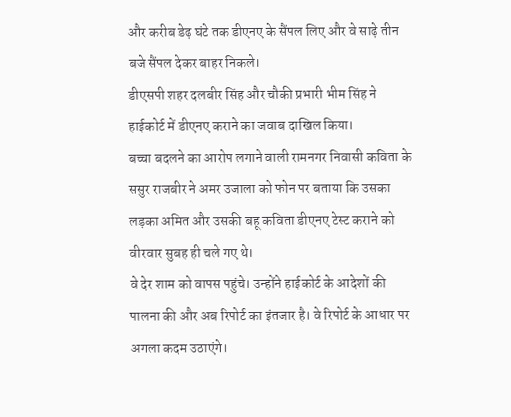और करीब डेढ़ घंटे तक डीएनए के सैंपल लिए और वे साढ़े तीन बजे सैंपल देकर बाहर निकले।
डीएसपी शहर दलबीर सिंह और चौकी प्रभारी भीम सिंह ने हाईकोर्ट में डीएनए कराने का जवाब दाखिल किया।
बच्चा बदलने का आरोप लगाने वाली रामनगर निवासी कविता के ससुर राजबीर ने अमर उजाला को फोन पर बताया कि उसका लड़का अमित और उसकी बहू कविता डीएनए टेस्ट कराने को वीरवार सुबह ही चले गए थे।
वे देर शाम को वापस पहुंचे। उन्होंने हाईकोर्ट के आदेशों की पालना की और अब रिपोर्ट का इंतजार है। वे रिपोर्ट के आधार पर अगला कदम उठाएंगे।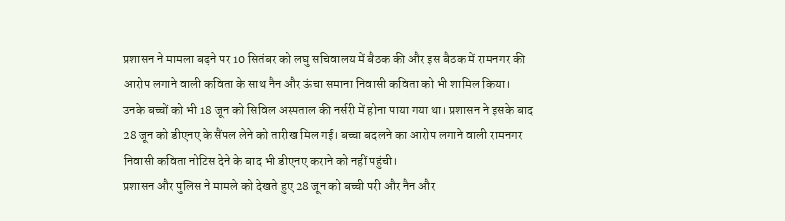प्रशासन ने मामला बढ़ने पर 10 सितंबर को लघु सचिवालय में बैठक की और इस बैठक में रामनगर की आरोप लगाने वाली कविता के साथ नैन और ऊंचा समाना निवासी कविता को भी शामिल किया।
उनके बच्चों को भी 18 जून को सिविल अस्पताल की नर्सरी में होना पाया गया था। प्रशासन ने इसके बाद 28 जून को डीएनए के सैंपल लेने को तारीख मिल गई। बच्चा बदलने का आरोप लगाने वाली रामनगर निवासी कविता नोटिस देने के बाद भी डीएनए कराने को नहीं पहुंची।
प्रशासन और पुलिस ने मामले को देखते हुए 28 जून को बच्ची परी और नैन और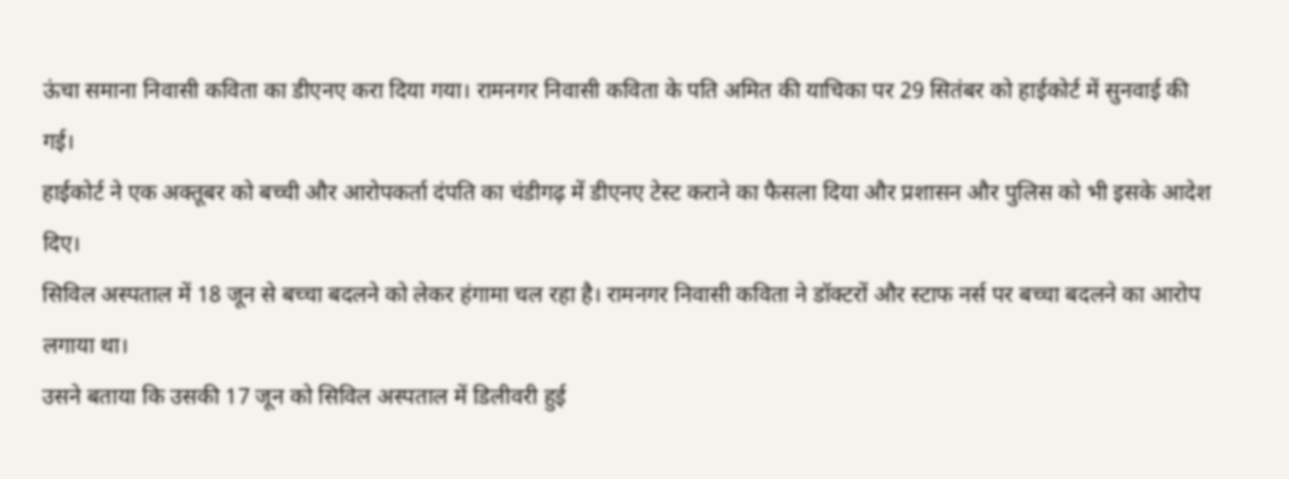ऊंचा समाना निवासी कविता का डीएनए करा दिया गया। रामनगर निवासी कविता के पति अमित की याचिका पर 29 सितंबर को हाईकोर्ट में सुनवाई की गई।
हाईकोर्ट ने एक अक्तूबर को बच्ची और आरोपकर्ता दंपति का चंडीगढ़ में डीएनए टेस्ट कराने का फैसला दिया और प्रशासन और पुलिस को भी इसके आदेश दिए।
सिविल अस्पताल में 18 जून से बच्चा बदलने को लेकर हंगामा चल रहा है। रामनगर निवासी कविता ने डॉक्टरों और स्टाफ नर्स पर बच्चा बदलने का आरोप लगाया था।
उसने बताया कि उसकी 17 जून को सिविल अस्पताल में डिलीवरी हुई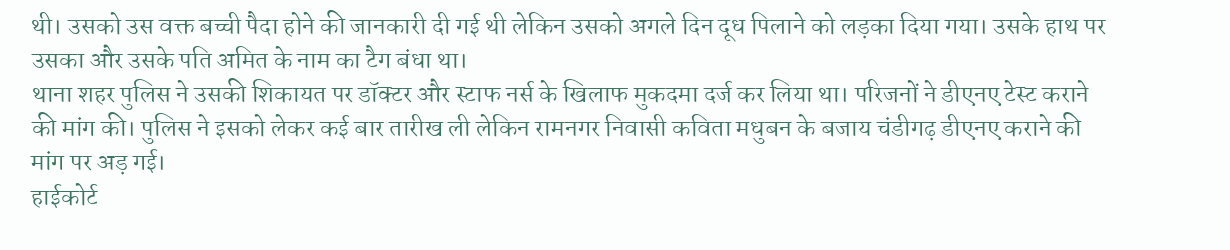थी। उसको उस वक्त बच्ची पैदा होने की जानकारी दी गई थी लेकिन उसको अगले दिन दूध पिलाने को लड़का दिया गया। उसके हाथ पर उसका और उसके पति अमित के नाम का टैग बंधा था।
थाना शहर पुलिस ने उसकी शिकायत पर डॉक्टर और स्टाफ नर्स के खिलाफ मुकदमा दर्ज कर लिया था। परिजनों ने डीएनए टेस्ट कराने की मांग की। पुलिस ने इसको लेकर कई बार तारीख ली लेकिन रामनगर निवासी कविता मधुबन के बजाय चंडीगढ़ डीएनए कराने की मांग पर अड़ गई।
हाईकोर्ट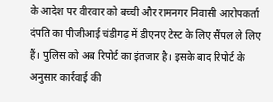के आदेश पर वीरवार को बच्ची और रामनगर निवासी आरोपकर्ता दंपति का पीजीआई चंडीगढ़ में डीएनए टेस्ट के लिए सैंपल ले लिए हैं। पुलिस को अब रिपोर्ट का इंतजार है। इसके बाद रिपोर्ट के अनुसार कार्रवाई की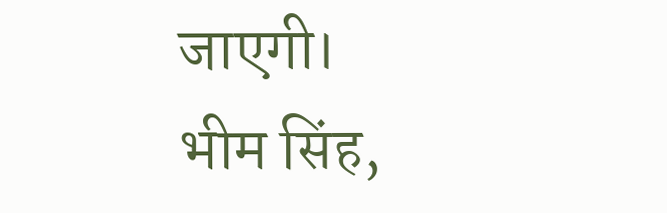जाएगी।
भीम सिंह,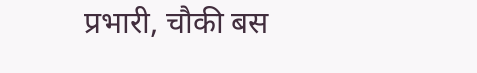प्रभारी, चौकी बस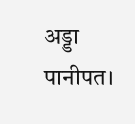अड्डा पानीपत।